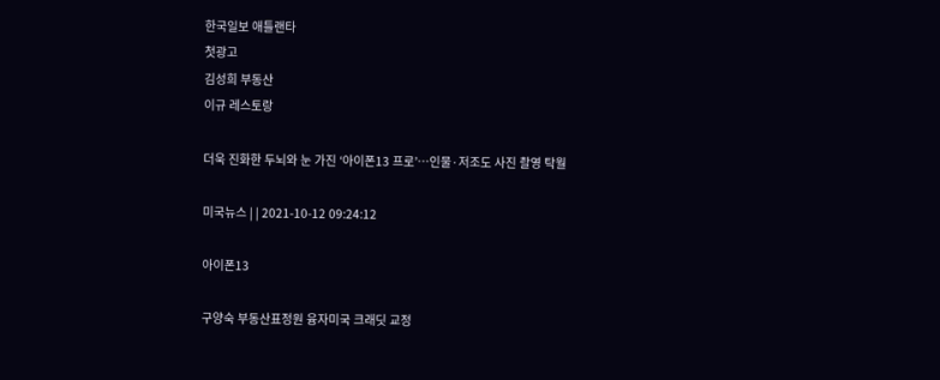한국일보 애틀랜타
첫광고
김성희 부동산
이규 레스토랑

더욱 진화한 두뇌와 눈 가진 ‘아이폰13 프로’…인물·저조도 사진 촬영 탁월

미국뉴스 | | 2021-10-12 09:24:12

아이폰13

구양숙 부동산표정원 융자미국 크래딧 교정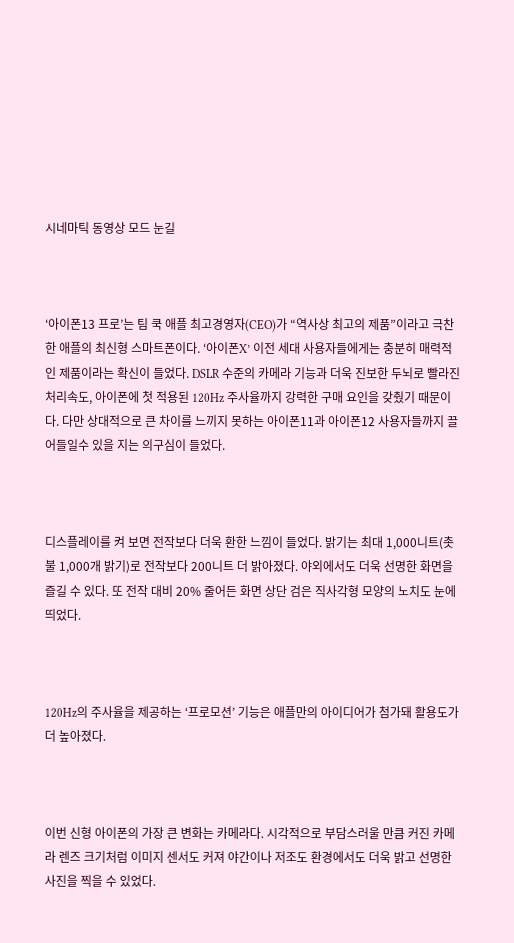시네마틱 동영상 모드 눈길



‘아이폰13 프로’는 팀 쿡 애플 최고경영자(CEO)가 “역사상 최고의 제품”이라고 극찬한 애플의 최신형 스마트폰이다. ‘아이폰X’ 이전 세대 사용자들에게는 충분히 매력적인 제품이라는 확신이 들었다. DSLR 수준의 카메라 기능과 더욱 진보한 두뇌로 빨라진 처리속도, 아이폰에 첫 적용된 120Hz 주사율까지 강력한 구매 요인을 갖췄기 때문이다. 다만 상대적으로 큰 차이를 느끼지 못하는 아이폰11과 아이폰12 사용자들까지 끌어들일수 있을 지는 의구심이 들었다.



디스플레이를 켜 보면 전작보다 더욱 환한 느낌이 들었다. 밝기는 최대 1,000니트(촛불 1,000개 밝기)로 전작보다 200니트 더 밝아졌다. 야외에서도 더욱 선명한 화면을 즐길 수 있다. 또 전작 대비 20% 줄어든 화면 상단 검은 직사각형 모양의 노치도 눈에 띄었다.



120Hz의 주사율을 제공하는 ‘프로모션’ 기능은 애플만의 아이디어가 첨가돼 활용도가 더 높아졌다.



이번 신형 아이폰의 가장 큰 변화는 카메라다. 시각적으로 부담스러울 만큼 커진 카메라 렌즈 크기처럼 이미지 센서도 커져 야간이나 저조도 환경에서도 더욱 밝고 선명한 사진을 찍을 수 있었다.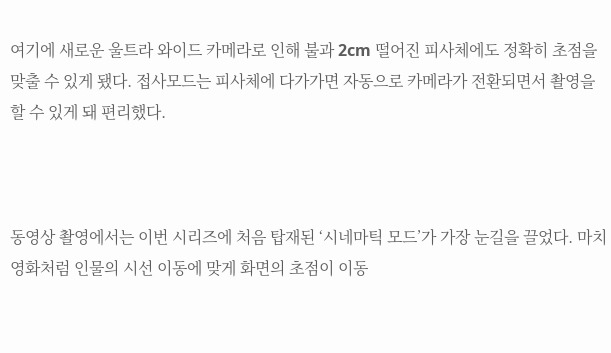여기에 새로운 울트라 와이드 카메라로 인해 불과 2cm 떨어진 피사체에도 정확히 초점을 맞출 수 있게 됐다. 접사모드는 피사체에 다가가면 자동으로 카메라가 전환되면서 촬영을 할 수 있게 돼 편리했다.



동영상 촬영에서는 이번 시리즈에 처음 탑재된 ‘시네마틱 모드’가 가장 눈길을 끌었다. 마치 영화처럼 인물의 시선 이동에 맞게 화면의 초점이 이동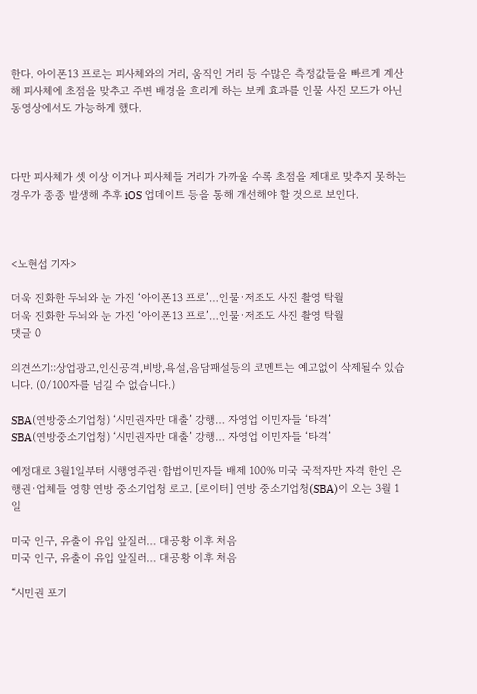한다. 아이폰13 프로는 피사체와의 거리, 움직인 거리 등 수많은 측정값들을 빠르게 계산해 피사체에 초점을 맞추고 주변 배경을 흐리게 하는 보케 효과를 인물 사진 모드가 아닌 동영상에서도 가능하게 했다.



다만 피사체가 셋 이상 이거나 피사체들 거리가 가까울 수록 초점을 제대로 맞추지 못하는 경우가 종종 발생해 추후 iOS 업데이트 등을 통해 개선해야 할 것으로 보인다.



<노현섭 기자>

더욱 진화한 두뇌와 눈 가진 ‘아이폰13 프로’…인물·저조도 사진 촬영 탁월
더욱 진화한 두뇌와 눈 가진 ‘아이폰13 프로’…인물·저조도 사진 촬영 탁월
댓글 0

의견쓰기::상업광고,인신공격,비방,욕설,음담패설등의 코멘트는 예고없이 삭제될수 있습니다. (0/100자를 넘길 수 없습니다.)

SBA(연방중소기업청) ‘시민권자만 대출’ 강행… 자영업 이민자들 ‘타격’
SBA(연방중소기업청) ‘시민권자만 대출’ 강행… 자영업 이민자들 ‘타격’

예정대로 3월1일부터 시행영주권·합법이민자들 배제 100% 미국 국적자만 자격 한인 은행권·업체들 영향 연방 중소기업청 로고. [로이터] 연방 중소기업청(SBA)이 오는 3월 1일

미국 인구, 유출이 유입 앞질러… 대공황 이후 처음
미국 인구, 유출이 유입 앞질러… 대공황 이후 처음

“시민권 포기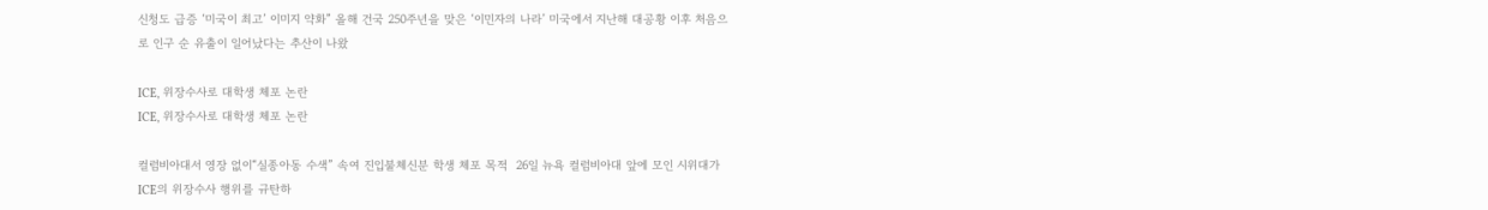신청도 급증 ‘미국이 최고’ 이미지 약화” 올해 건국 250주년을 맞은 ‘이민자의 나라’ 미국에서 지난해 대공황 이후 처음으로 인구 순 유출이 일어났다는 추산이 나왔

ICE, 위장수사로 대학생 체포 논란
ICE, 위장수사로 대학생 체포 논란

컬럼비아대서 영장 없이“실종아동 수색” 속여 진입불체신분 학생 체포 목적  26일 뉴욕 컬럼비아대 앞에 모인 시위대가 ICE의 위장수사 행위를 규탄하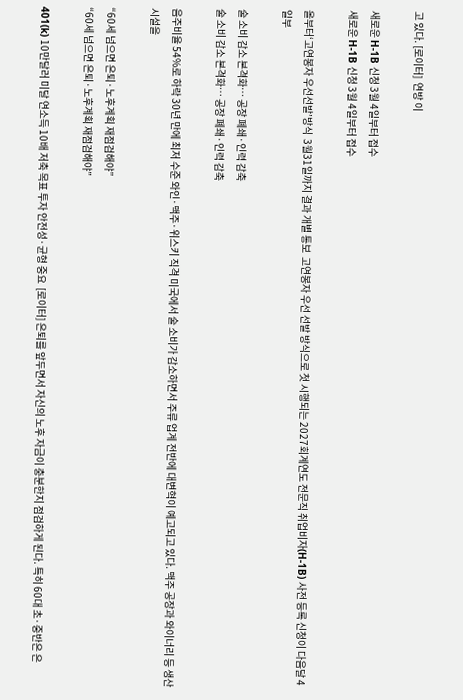고 있다. [로이터]  연방 이

새로운 H-1B 신청 3월 4일부터 접수
새로운 H-1B 신청 3월 4일부터 접수

올부터‘고연봉자 우선선발’방식  3월31일까지 결과 개별 통보  고연봉자 우선 선발 방식으로 첫 시행되는 2027회계연도 전문직 취업비자(H-1B) 사전 등록 신청이 다음달 4일부

술 소비 감소 본격화… 공장 폐쇄·인력 감축
술 소비 감소 본격화… 공장 폐쇄·인력 감축

음주비율 54%로 하락 30년 만에 최저 수준 와인·맥주·위스키 직격 미국에서 술 소비가 감소하면서 주류 업계 전반에 대변혁이 예고되고 있다. 맥주 공장과 와이너리 등 생산시설을

“60세 넘으면 은퇴·노후계획 재점검해야”
“60세 넘으면 은퇴·노후계획 재점검해야”

401(k) 10만달러 미달 연소득 10배 저축 목표 투자 안전성·균형 중요  [로이터] 은퇴를 앞두면서 자신의 노후 자금이 충분한지 점검하게 된다. 특히 60대 초·중반은 은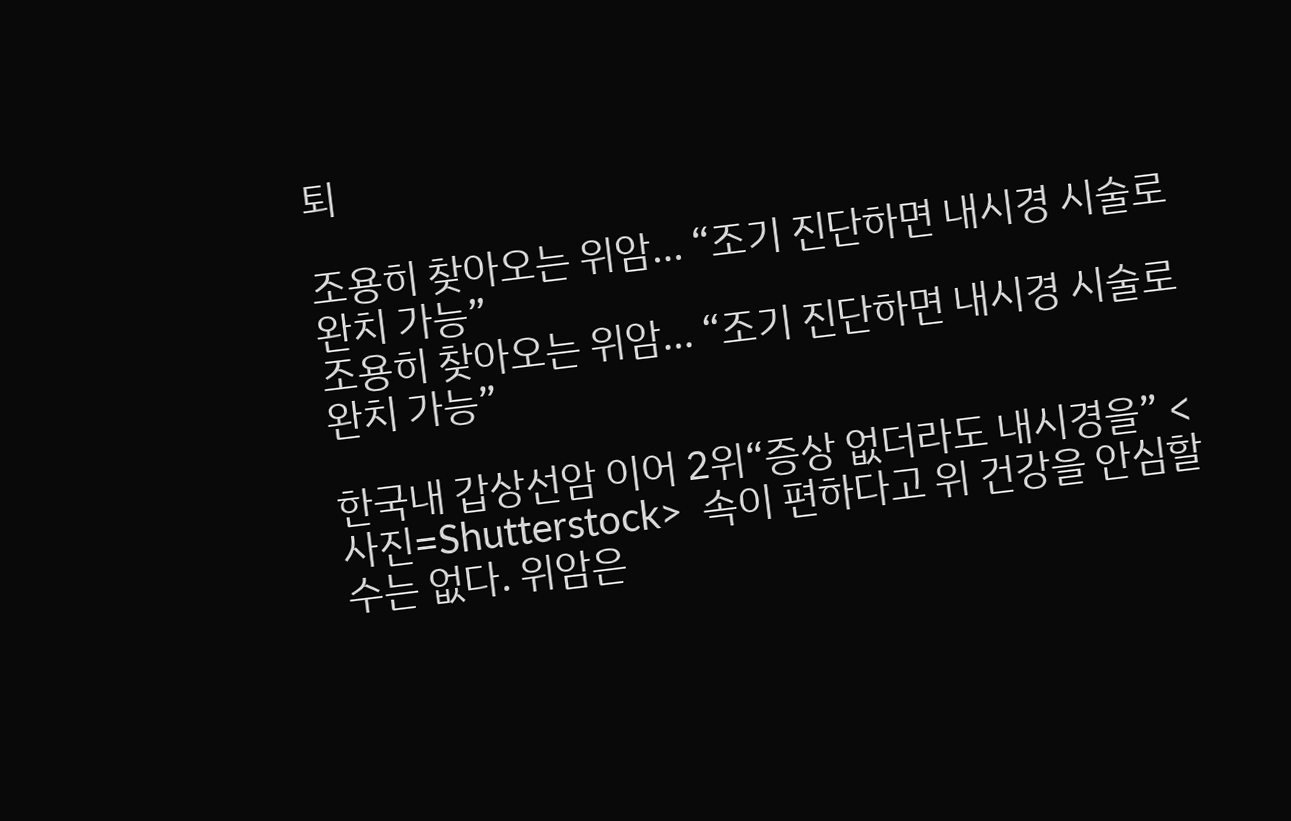퇴

조용히 찾아오는 위암… “조기 진단하면 내시경 시술로 완치 가능”
조용히 찾아오는 위암… “조기 진단하면 내시경 시술로 완치 가능”

한국내 갑상선암 이어 2위“증상 없더라도 내시경을” <사진=Shutterstock>  속이 편하다고 위 건강을 안심할 수는 없다. 위암은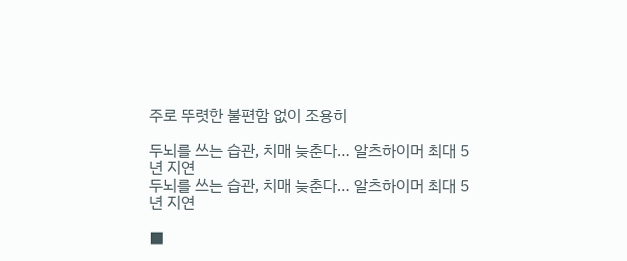주로 뚜렷한 불편함 없이 조용히

두뇌를 쓰는 습관, 치매 늦춘다… 알츠하이머 최대 5년 지연
두뇌를 쓰는 습관, 치매 늦춘다… 알츠하이머 최대 5년 지연

■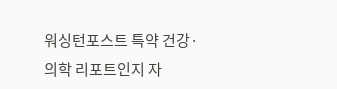워싱턴포스트 특약 건강·의학 리포트인지 자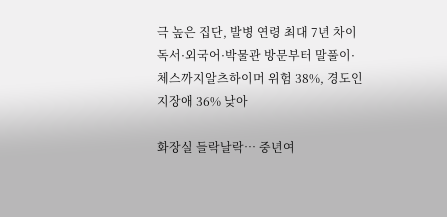극 높은 집단, 발병 연령 최대 7년 차이독서·외국어·박물관 방문부터 말풀이·체스까지알츠하이머 위험 38%, 경도인지장애 36% 낮아

화장실 들락날락… 중년여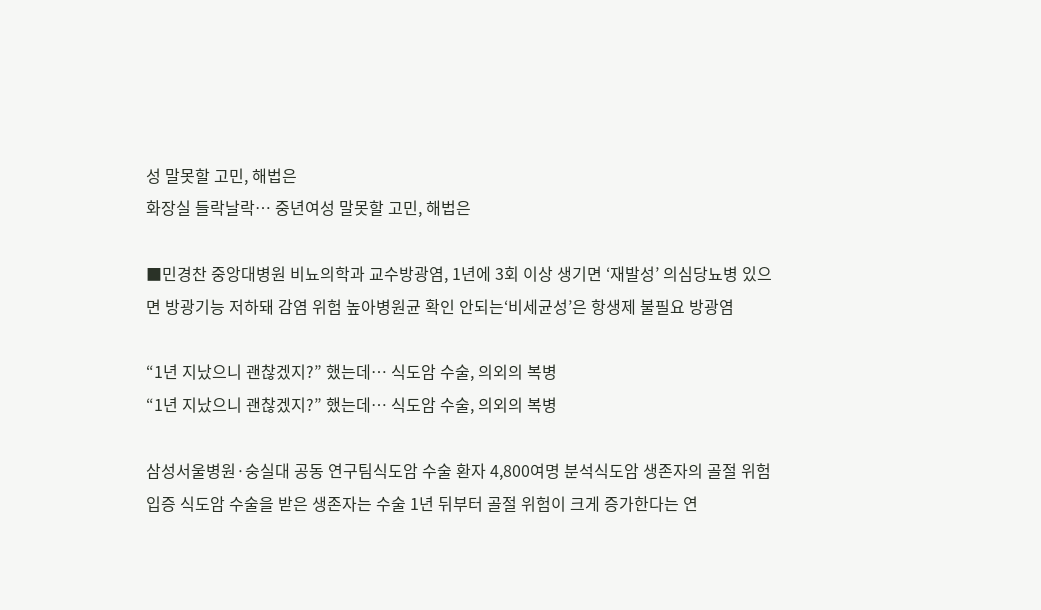성 말못할 고민, 해법은
화장실 들락날락… 중년여성 말못할 고민, 해법은

■민경찬 중앙대병원 비뇨의학과 교수방광염, 1년에 3회 이상 생기면 ‘재발성’ 의심당뇨병 있으면 방광기능 저하돼 감염 위험 높아병원균 확인 안되는‘비세균성’은 항생제 불필요 방광염

“1년 지났으니 괜찮겠지?” 했는데… 식도암 수술, 의외의 복병
“1년 지났으니 괜찮겠지?” 했는데… 식도암 수술, 의외의 복병

삼성서울병원·숭실대 공동 연구팀식도암 수술 환자 4,800여명 분석식도암 생존자의 골절 위험 입증 식도암 수술을 받은 생존자는 수술 1년 뒤부터 골절 위험이 크게 증가한다는 연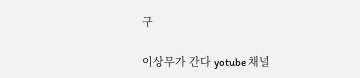구

이상무가 간다 yotube 채널